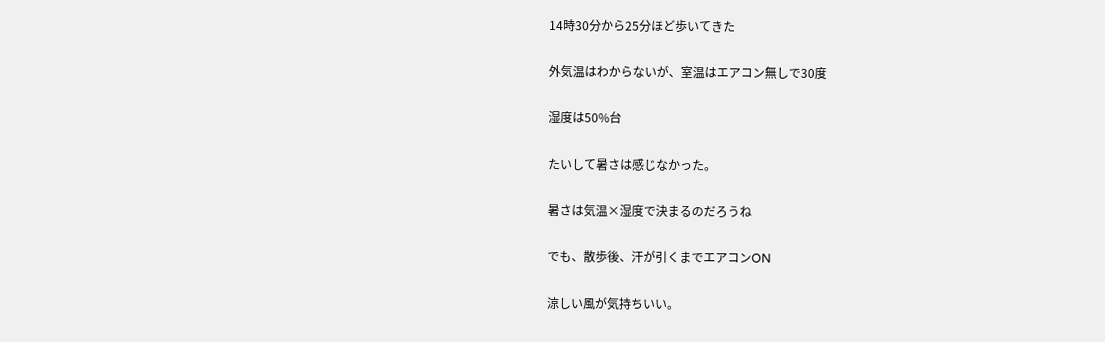14時30分から25分ほど歩いてきた

外気温はわからないが、室温はエアコン無しで30度

湿度は50%台

たいして暑さは感じなかった。

暑さは気温×湿度で決まるのだろうね

でも、散歩後、汗が引くまでエアコンON

涼しい風が気持ちいい。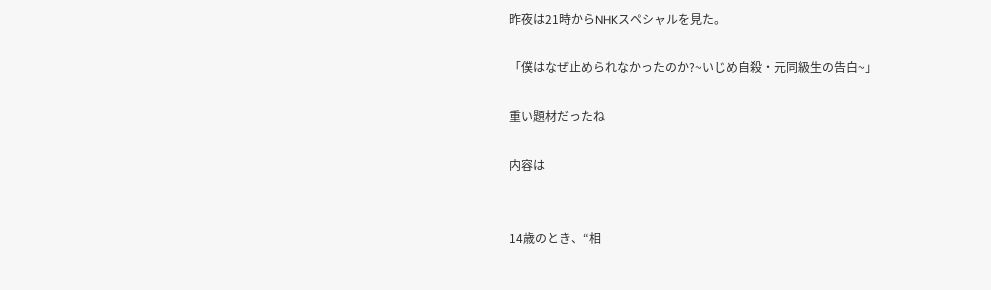昨夜は21時からNHKスペシャルを見た。

「僕はなぜ止められなかったのか?~いじめ自殺・元同級生の告白~」

重い題材だったね

内容は


14歳のとき、“相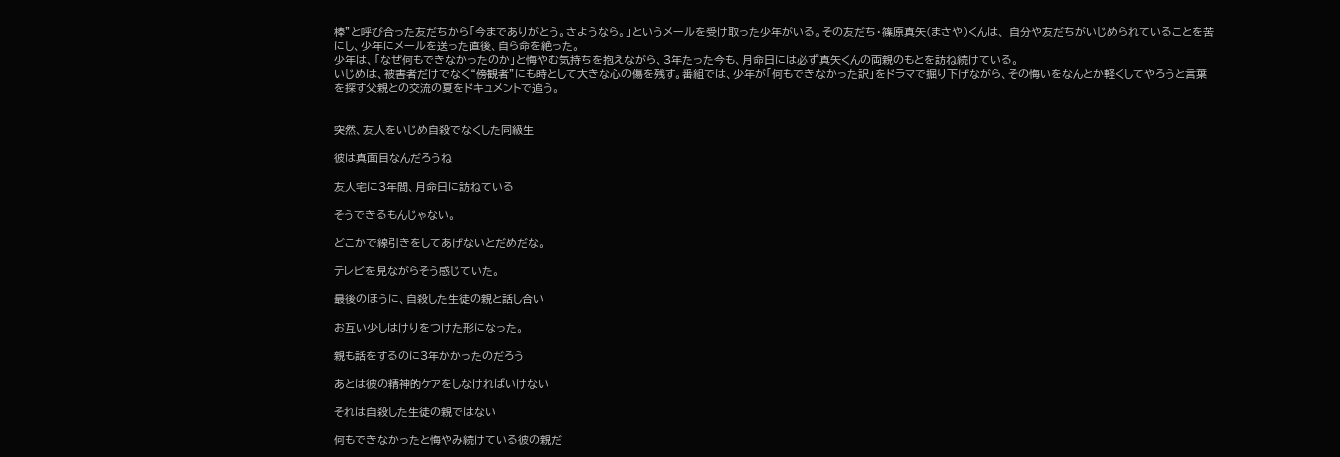棒”と呼び合った友だちから「今までありがとう。さようなら。」というメールを受け取った少年がいる。その友だち・篠原真矢(まさや)くんは、 自分や友だちがいじめられていることを苦にし、少年にメールを送った直後、自ら命を絶った。
少年は、「なぜ何もできなかったのか」と悔やむ気持ちを抱えながら、3年たった今も、月命日には必ず真矢くんの両親のもとを訪ね続けている。
いじめは、被害者だけでなく“傍観者”にも時として大きな心の傷を残す。番組では、少年が「何もできなかった訳」をドラマで掘り下げながら、その悔いをなんとか軽くしてやろうと言葉を探す父親との交流の夏をドキュメントで追う。


突然、友人をいじめ自殺でなくした同級生

彼は真面目なんだろうね

友人宅に3年間、月命日に訪ねている

そうできるもんじゃない。

どこかで線引きをしてあげないとだめだな。

テレビを見ながらそう感じていた。

最後のほうに、自殺した生徒の親と話し合い

お互い少しはけりをつけた形になった。

親も話をするのに3年かかったのだろう

あとは彼の精神的ケアをしなければいけない

それは自殺した生徒の親ではない

何もできなかったと悔やみ続けている彼の親だ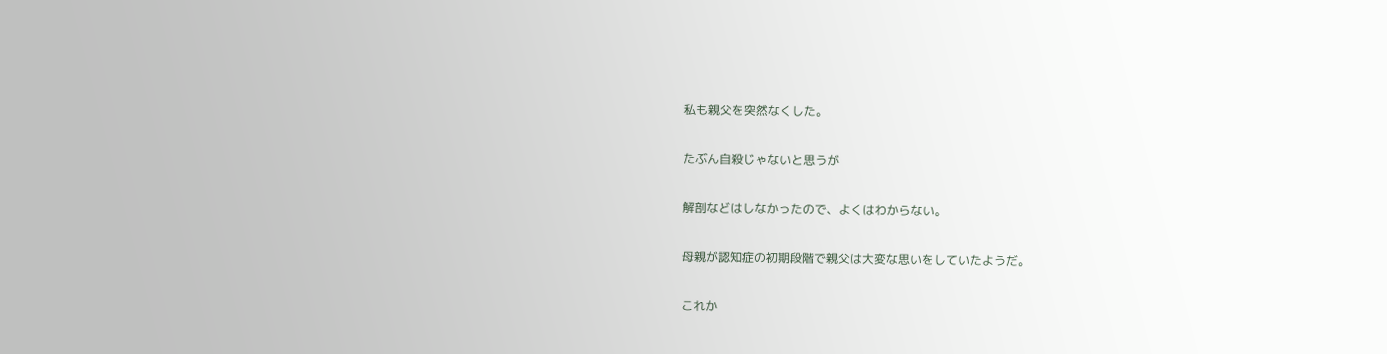私も親父を突然なくした。

たぶん自殺じゃないと思うが

解剖などはしなかったので、よくはわからない。

母親が認知症の初期段階で親父は大変な思いをしていたようだ。

これか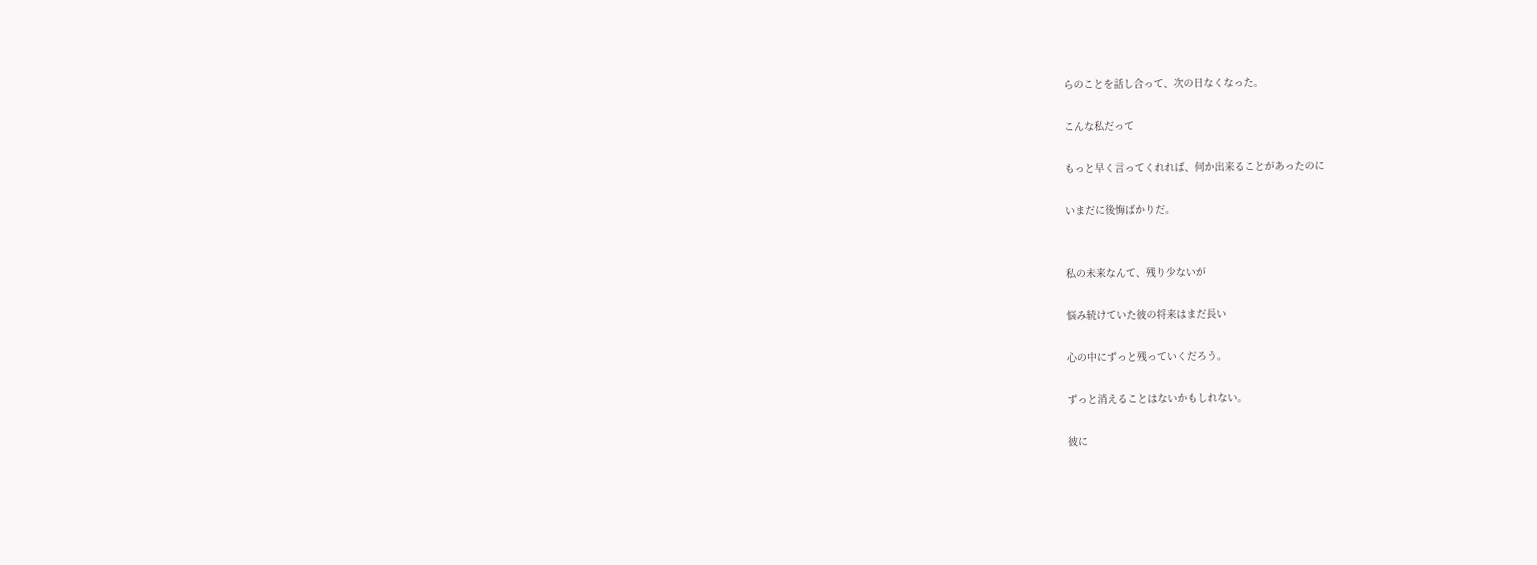らのことを話し合って、次の日なくなった。

こんな私だって

もっと早く言ってくれれば、何か出来ることがあったのに

いまだに後悔ばかりだ。


私の未来なんて、残り少ないが

悩み続けていた彼の将来はまだ長い

心の中にずっと残っていくだろう。

ずっと消えることはないかもしれない。

彼に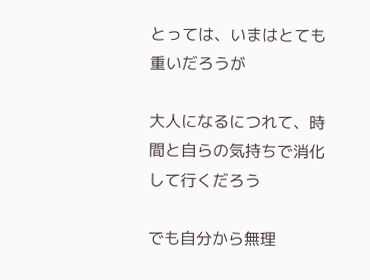とっては、いまはとても重いだろうが

大人になるにつれて、時間と自らの気持ちで消化して行くだろう

でも自分から無理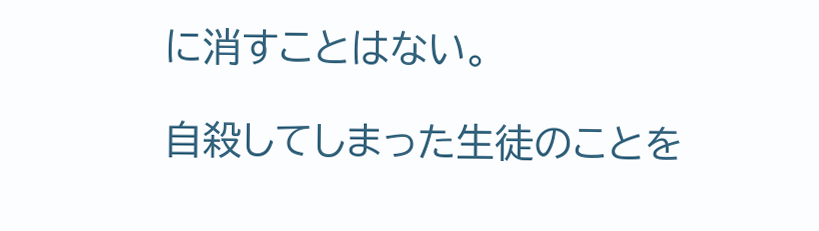に消すことはない。

自殺してしまった生徒のことを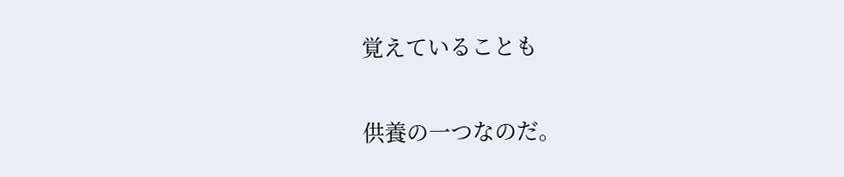覚えていることも

供養の一つなのだ。